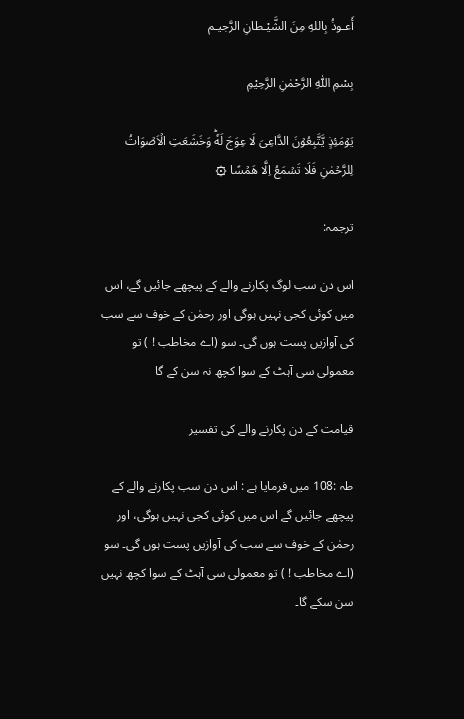أَعـوذُ بِاللهِ مِنَ الشَّيْـطانِ الرَّجيـم

بِسْمِ اللّٰهِ الرَّحْمٰنِ الرَّحِيْمِ

يَوۡمَئِذٍ يَّتَّبِعُوۡنَ الدَّاعِىَ لَا عِوَجَ لَهٗ‌ؕ وَخَشَعَتِ الۡاَصۡوَاتُ لِلرَّحۡمٰنِ فَلَا تَسۡمَعُ اِلَّا هَمۡسًا ۞

ترجمہ:

اس دن سب لوگ پکارنے والے کے پیچھے جائیں گے، اس میں کوئی کجی نہیں ہوگی اور رحمٰن کے خوف سے سب کی آوازیں پست ہوں گی۔ سو (اے مخاطب ! ) تو معمولی سی آہٹ کے سوا کچھ نہ سن کے گا

قیامت کے دن پکارنے والے کی تفسیر

طہ :108 میں فرمایا ہے : اس دن سب پکارنے والے کے پیچھے جائیں گے اس میں کوئی کجی نہیں ہوگی، اور رحمٰن کے خوف سے سب کی آوازیں پست ہوں گی۔ سو (اے مخاطب ! ) تو معمولی سی آہٹ کے سوا کچھ نہیں سن سکے گا۔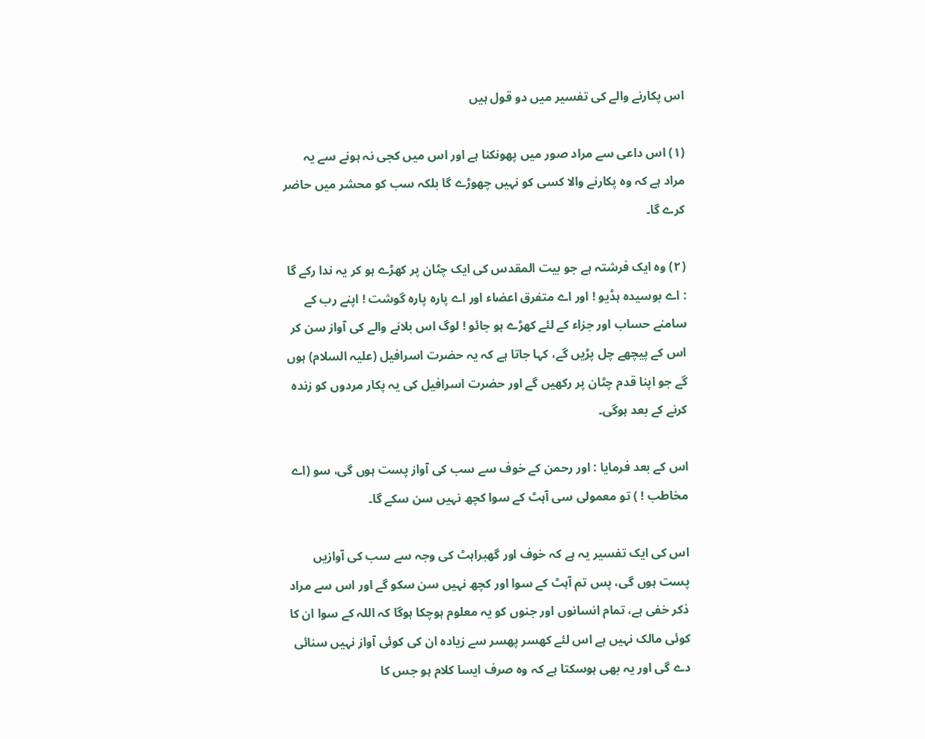اس پکارنے والے کی تفسیر میں دو قول ہیں

(١) اس داعی سے مراد صور میں پھونکنا ہے اور اس میں کجی نہ ہونے سے یہ مراد ہے کہ وہ پکارنے والا کسی کو نہیں چھوڑے گا بلکہ سب کو محشر میں حاضر کرے گا۔

(٢) وہ ایک فرشتہ ہے جو بیت المقدس کی ایک چٹان پر کھڑے ہو کر یہ ندا رکے گا : اے بوسیدہ ہڈیو ! اور اے متفرق اعضاء اور اے پارہ پارہ گوشت ! اپنے رب کے سامنے حساب اور جزاء کے لئے کھڑے ہو جائو ! لوگ اس بلانے والے کی آواز سن کر اس کے پیچھے چل پڑیں گے، کہا جاتا ہے کہ یہ حضرت اسرافیل (علیہ السلام) ہوں گے جو اپنا قدم چٹان پر رکھیں گے اور حضرت اسرافیل کی یہ پکار مردوں کو زندہ کرنے کے بعد ہوگی۔

اس کے بعد فرمایا : اور رحمن کے خوف سے سب کی آواز پست ہوں گی، سو (اے مخاطب ! ) تو معمولی سی آہٹ کے سوا کچھ نہیں سن سکے گا۔

اس کی ایک تفسیر یہ ہے کہ خوف اور گھبراہٹ کی وجہ سے سب کی آوازیں پست ہوں گی، پس تم آہٹ کے سوا اور کچھ نہیں سن سکو گے اور اس سے مراد ذکر خفی ہے، تمام انسانوں اور جنوں کو یہ معلوم ہوچکا ہوگا کہ اللہ کے سوا ان کا کوئی مالک نہیں ہے اس لئے کھسر پھسر سے زیادہ ان کی کوئی آواز نہیں سنائی دے گی اور یہ بھی ہوسکتا ہے کہ وہ صرف ایسا کلام ہو جس کا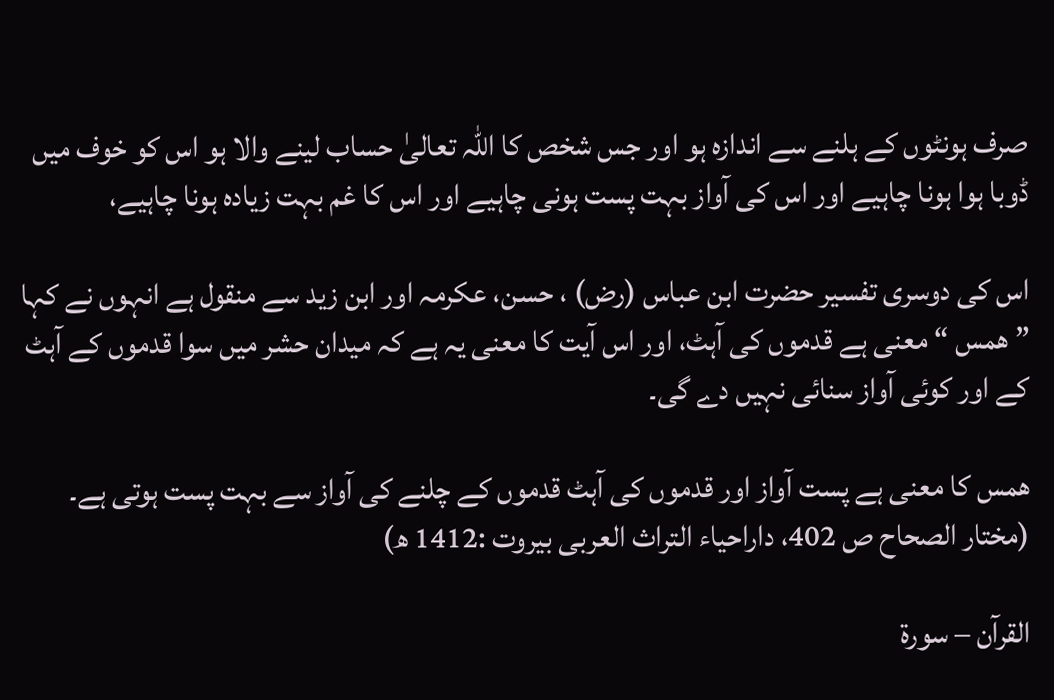صرف ہونٹوں کے ہلنے سے اندازہ ہو اور جس شخص کا اللہ تعالیٰ حساب لینے والا ہو اس کو خوف میں ڈوبا ہوا ہونا چاہیے اور اس کی آواز بہت پست ہونی چاہیے اور اس کا غم بہت زیادہ ہونا چاہیے،

اس کی دوسری تفسیر حضرت ابن عباس (رض) ، حسن، عکرمہ اور ابن زید سے منقول ہے انہوں نے کہا ” ھمس “ معنی ہے قدموں کی آہٹ، اور اس آیت کا معنی یہ ہے کہ میدان حشر میں سوا قدموں کے آہٹ کے اور کوئی آواز سنائی نہیں دے گی۔

ھمس کا معنی ہے پست آواز اور قدموں کی آہٹ قدموں کے چلنے کی آواز سے بہت پست ہوتی ہے۔ (مختار الصحاح ص 402، داراحیاء التراث العربی بیروت :1412 ھ)

القرآن – سورۃ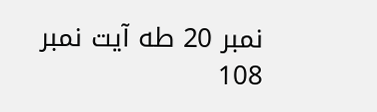نمبر 20 طه آیت نمبر 108